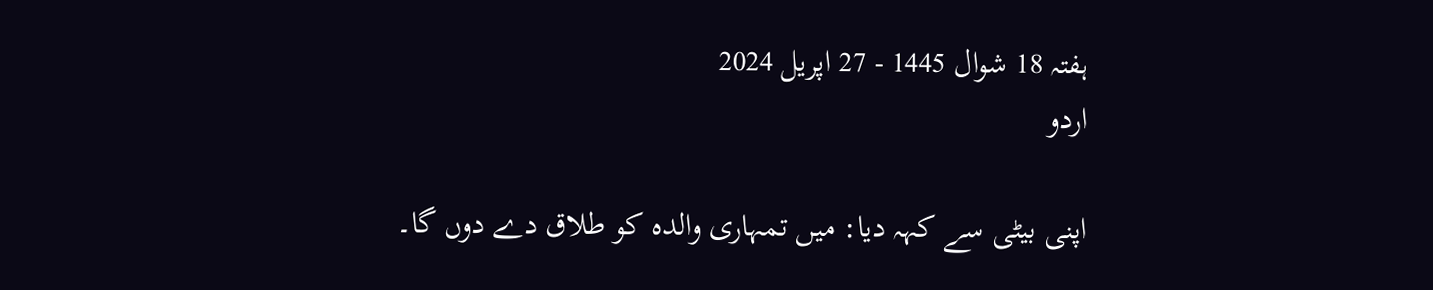ہفتہ 18 شوال 1445 - 27 اپریل 2024
اردو

اپنی بیٹی سے کہہ دیا: میں تمہاری والدہ کو طلاق دے دوں گا۔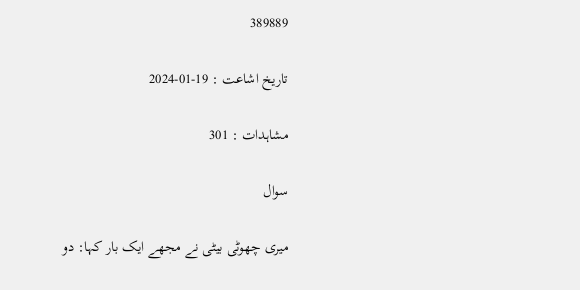389889

تاریخ اشاعت : 19-01-2024

مشاہدات : 301

سوال

میری چھوٹی بیٹی نے مجھے ایک بار کہا: دو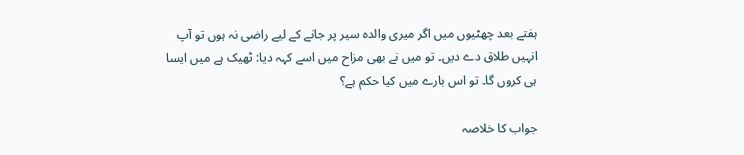ہفتے بعد چھٹیوں میں اگر میری والدہ سیر پر جانے کے لیے راضی نہ ہوں تو آپ انہیں طلاق دے دیں۔ تو میں نے بھی مزاح میں اسے کہہ دیا: ٹھیک ہے میں ایسا ہی کروں گا۔ تو اس بارے میں کیا حکم ہے؟

جواب کا خلاصہ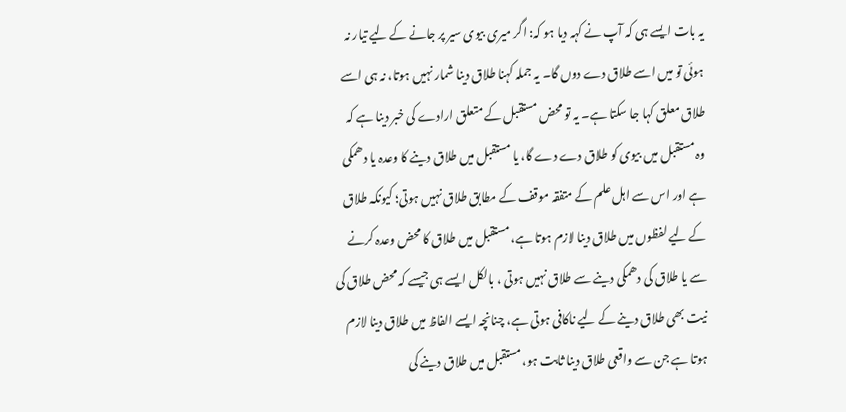یہ بات ایسے ہی کہ آپ نے کہہ دیا ہو کہ: اگر میری بیوی سیر پر جانے کے لیے تیار نہ ہوئی تو میں اسے طلاق دے دوں گا۔ یہ جملہ کہنا طلاق دینا شمار نہیں ہوتا، نہ ہی اسے طلاق معلق کہا جا سکتا ہے۔ یہ تو محض مستقبل کے متعلق ارادے کی خبر دینا ہے کہ وہ مستقبل میں بیوی کو طلاق دے دے گا، یا مستقبل میں طلاق دینے کا وعدہ یا دھمکی ہے اور اس سے اہل علم کے متفقہ موقف کے مطابق طلاق نہیں ہوتی؛ کیونکہ طلاق کے لیے لفظوں میں طلاق دینا لازم ہوتا ہے، مستقبل میں طلاق کا محض وعدہ کرنے سے یا طلاق کی دھمکی دینے سے طلاق نہیں ہوتی ، بالکل ایسے ہی جیسے کہ محض طلاق کی نیت بھی طلاق دینے کے لیے ناکافی ہوتی ہے، چنانچہ ایسے الفاظ میں طلاق دینا لازم ہوتا ہے جن سے واقعی طلاق دینا ثابت ہو، مستقبل میں طلاق دینے کی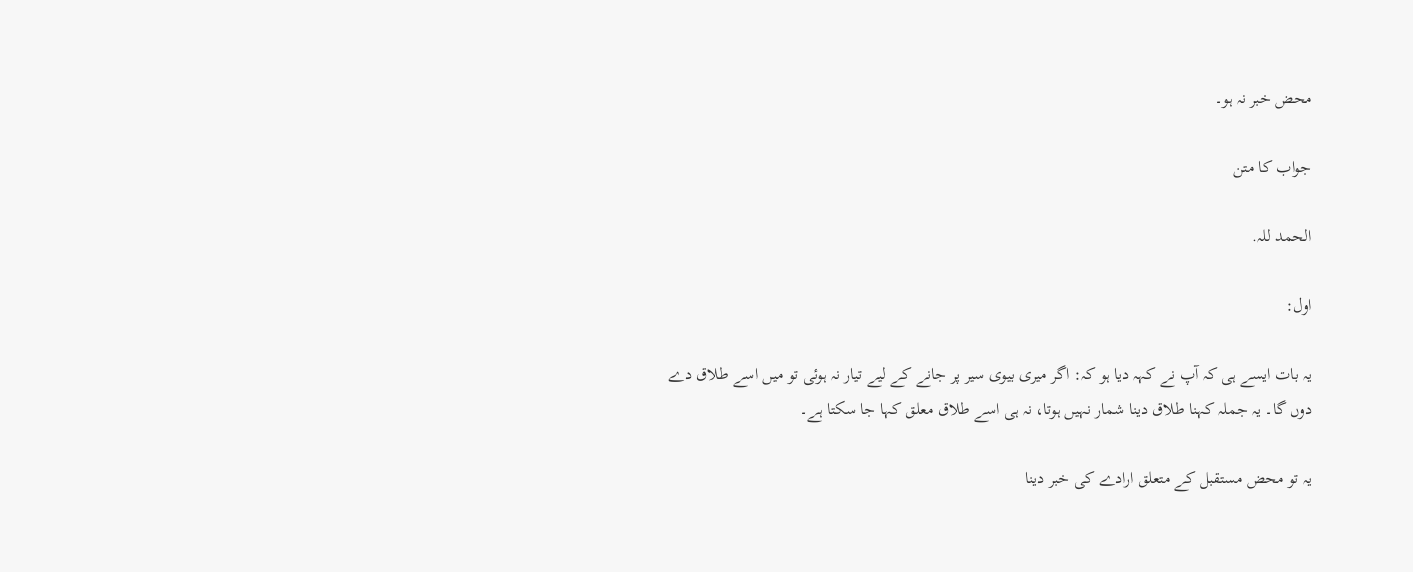محض خبر نہ ہو۔

جواب کا متن

الحمد للہ.

اول:

یہ بات ایسے ہی کہ آپ نے کہہ دیا ہو کہ: اگر میری بیوی سیر پر جانے کے لیے تیار نہ ہوئی تو میں اسے طلاق دے دوں گا۔ یہ جملہ کہنا طلاق دینا شمار نہیں ہوتا، نہ ہی اسے طلاق معلق کہا جا سکتا ہے۔

یہ تو محض مستقبل کے متعلق ارادے کی خبر دینا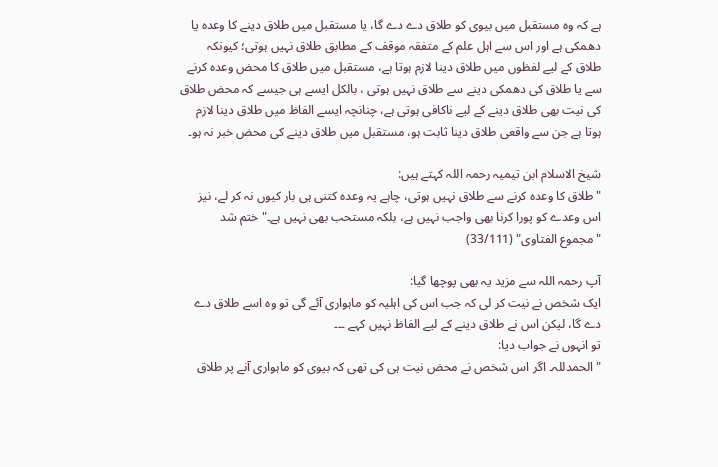ہے کہ وہ مستقبل میں بیوی کو طلاق دے دے گا، یا مستقبل میں طلاق دینے کا وعدہ یا دھمکی ہے اور اس سے اہل علم کے متفقہ موقف کے مطابق طلاق نہیں ہوتی؛ کیونکہ طلاق کے لیے لفظوں میں طلاق دینا لازم ہوتا ہے، مستقبل میں طلاق کا محض وعدہ کرنے سے یا طلاق کی دھمکی دینے سے طلاق نہیں ہوتی ، بالکل ایسے ہی جیسے کہ محض طلاق کی نیت بھی طلاق دینے کے لیے ناکافی ہوتی ہے، چنانچہ ایسے الفاظ میں طلاق دینا لازم ہوتا ہے جن سے واقعی طلاق دینا ثابت ہو، مستقبل میں طلاق دینے کی محض خبر نہ ہو۔

شیخ الاسلام ابن تیمیہ رحمہ اللہ کہتے ہیں:
"طلاق کا وعدہ کرنے سے طلاق نہیں ہوتی، چاہے یہ وعدہ کتنی ہی بار کیوں نہ کر لے، نیز اس وعدے کو پورا کرنا بھی واجب نہیں ہے، بلکہ مستحب بھی نہیں ہے۔" ختم شد
"مجموع الفتاوى" (33/111)

آپ رحمہ اللہ سے مزید یہ بھی پوچھا گیا:
ایک شخص نے نیت کر لی کہ جب اس کی اہلیہ کو ماہواری آئے گی تو وہ اسے طلاق دے دے گا، لیکن اس نے طلاق دینے کے لیے الفاظ نہیں کہے ۔۔۔
تو انہوں نے جواب دیا:
"الحمدللہ۔ اگر اس شخص نے محض نیت ہی کی تھی کہ بیوی کو ماہواری آنے پر طلاق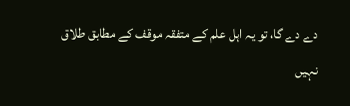دے دے گا، تو یہ اہل علم کے متفقہ موقف کے مطابق طلاق نہیں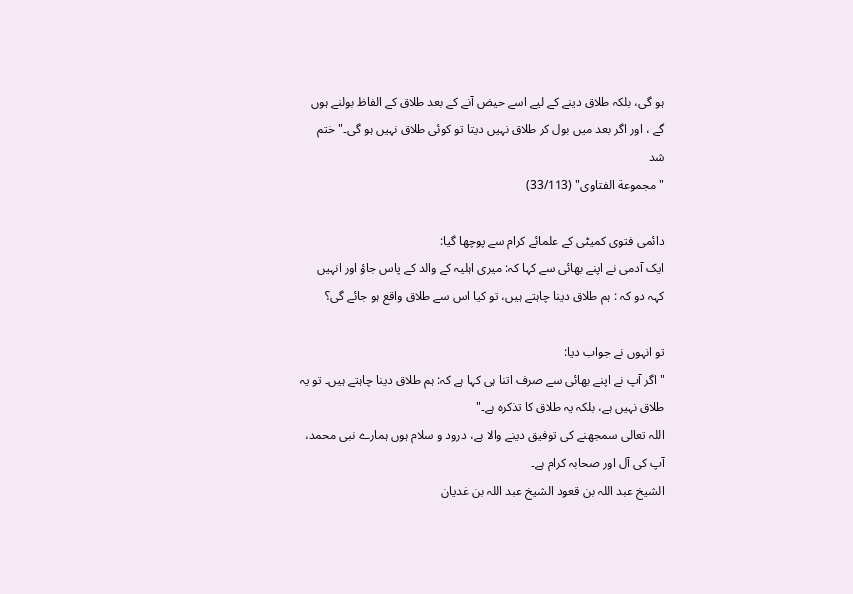ہو گی، بلکہ طلاق دینے کے لیے اسے حیض آنے کے بعد طلاق کے الفاظ بولنے ہوں گے ، اور اگر بعد میں بول کر طلاق نہیں دیتا تو کوئی طلاق نہیں ہو گی۔" ختم شد
"مجموعة الفتاوى" (33/113)

دائمی فتوی کمیٹی کے علمائے کرام سے پوچھا گیا:
ایک آدمی نے اپنے بھائی سے کہا کہ: میری اہلیہ کے والد کے پاس جاؤ اور انہیں کہہ دو کہ : ہم طلاق دینا چاہتے ہیں، تو کیا اس سے طلاق واقع ہو جائے گی؟

تو انہوں نے جواب دیا:
"اگر آپ نے اپنے بھائی سے صرف اتنا ہی کہا ہے کہ: ہم طلاق دینا چاہتے ہیں۔ تو یہ طلاق نہیں ہے، بلکہ یہ طلاق کا تذکرہ ہے۔"
اللہ تعالی سمجھنے کی توفیق دینے والا ہے، درود و سلام ہوں ہمارے نبی محمد، آپ کی آل اور صحابہ کرام ہے۔
الشیخ عبد اللہ بن قعود الشیخ عبد اللہ بن غدیان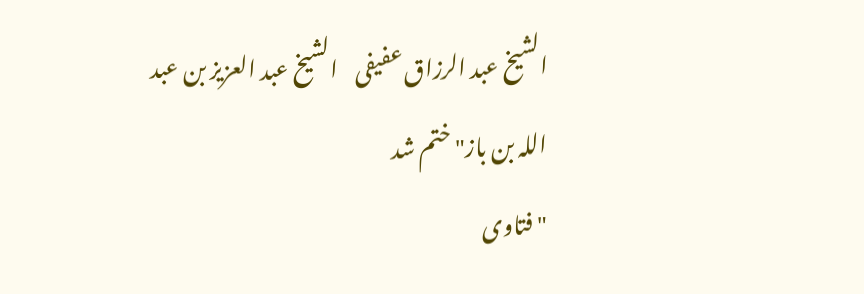الشیخ عبد الرزاق عفیفی    الشیخ عبد العزیز بن عبد اللہ بن باز" ختم شد
"فتاوى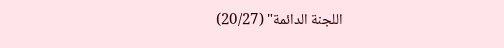اللجنة الدائمة" (20/27)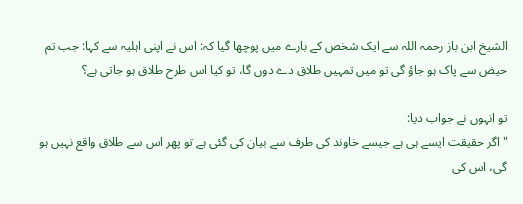الشیخ ابن باز رحمہ اللہ سے ایک شخص کے بارے میں پوچھا گیا کہ: اس نے اپنی اہلیہ سے کہا: جب تم حیض سے پاک ہو جاؤ گی تو میں تمہیں طلاق دے دوں گا، تو کیا اس طرح طلاق ہو جاتی ہے؟

تو انہوں نے جواب دیا:
"اگر حقیقت ایسے ہی ہے جیسے خاوند کی طرف سے بیان کی گئی ہے تو پھر اس سے طلاق واقع نہیں ہو گی، اس کی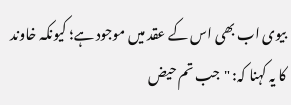بیوی اب بھی اس کے عقد میں موجود ہے؛ کیونکہ خاوند کا یہ کہنا کہ: "جب تم حیض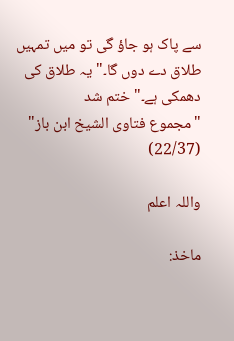سے پاک ہو جاؤ گی تو میں تمہیں طلاق دے دوں گا۔" یہ طلاق کی دھمکی ہے۔" ختم شد
"مجموع فتاوى الشيخ ابن باز" (22/37)

واللہ اعلم

ماخذ: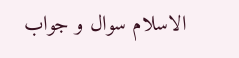الاسلام سوال و جواب